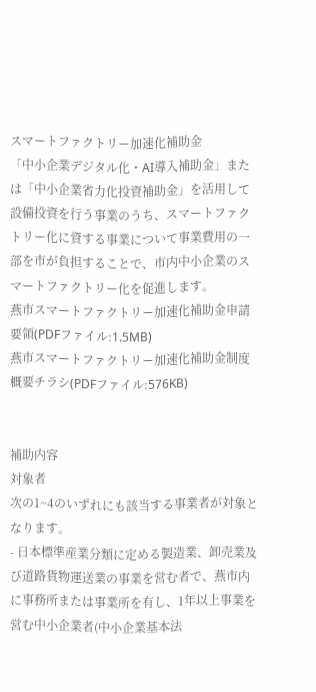スマートファクトリー加速化補助金
「中小企業デジタル化・AI導入補助金」または「中小企業省力化投資補助金」を活用して設備投資を行う事業のうち、スマートファクトリー化に資する事業について事業費用の一部を市が負担することで、市内中小企業のスマートファクトリー化を促進します。
燕市スマートファクトリー加速化補助金申請要領(PDFファイル:1.5MB)
燕市スマートファクトリー加速化補助金制度概要チラシ(PDFファイル:576KB)


補助内容
対象者
次の1~4のいずれにも該当する事業者が対象となります。
- 日本標準産業分類に定める製造業、卸売業及び道路貨物運送業の事業を営む者で、燕市内に事務所または事業所を有し、1年以上事業を営む中小企業者(中小企業基本法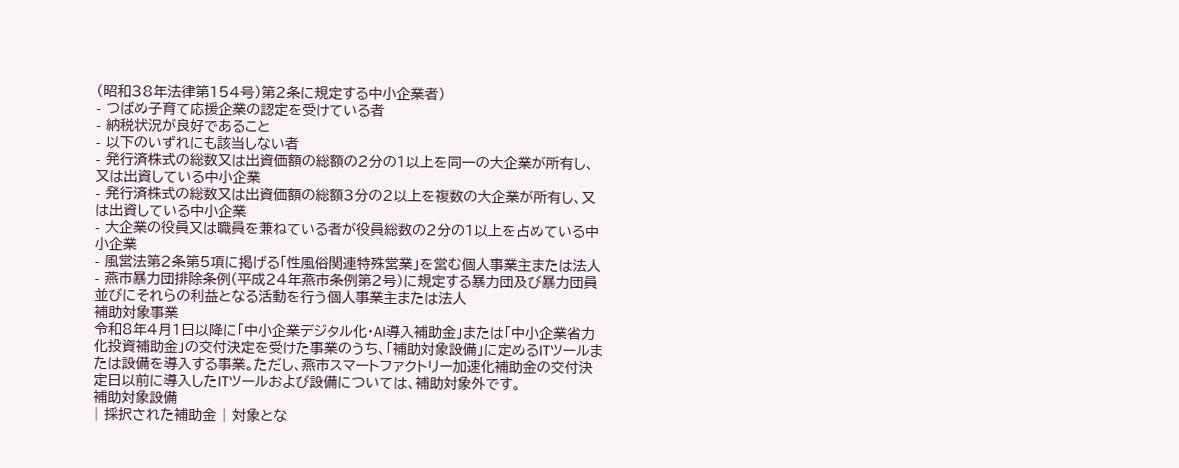(昭和38年法律第154号)第2条に規定する中小企業者)
- つばめ子育て応援企業の認定を受けている者
- 納税状況が良好であること
- 以下のいずれにも該当しない者
- 発行済株式の総数又は出資価額の総額の2分の1以上を同一の大企業が所有し、又は出資している中小企業
- 発行済株式の総数又は出資価額の総額3分の2以上を複数の大企業が所有し、又は出資している中小企業
- 大企業の役員又は職員を兼ねている者が役員総数の2分の1以上を占めている中小企業
- 風営法第2条第5項に掲げる「性風俗関連特殊営業」を営む個人事業主または法人
- 燕市暴力団排除条例(平成24年燕市条例第2号)に規定する暴力団及び暴力団員並びにそれらの利益となる活動を行う個人事業主または法人
補助対象事業
令和8年4月1日以降に「中小企業デジタル化・AI導入補助金」または「中小企業省力化投資補助金」の交付決定を受けた事業のうち、「補助対象設備」に定めるITツールまたは設備を導入する事業。ただし、燕市スマートファクトリー加速化補助金の交付決定日以前に導入したITツールおよび設備については、補助対象外です。
補助対象設備
| 採択された補助金 | 対象とな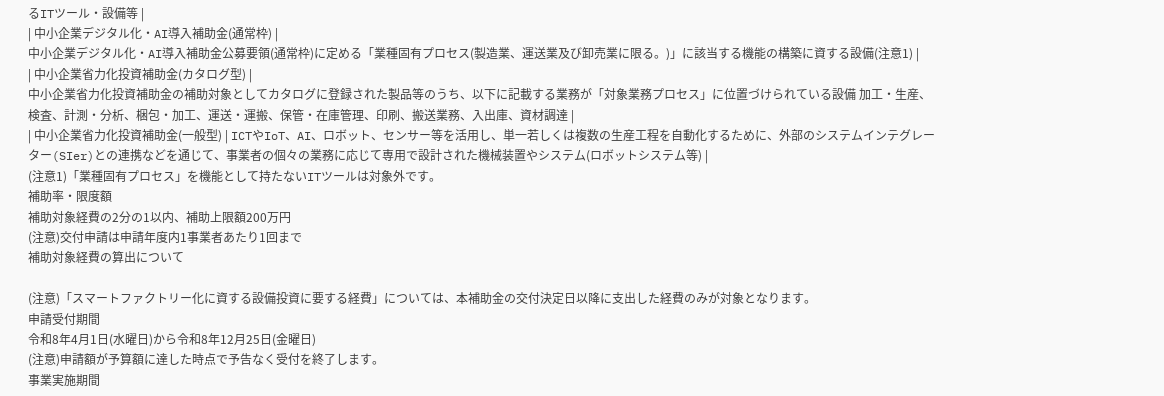るITツール・設備等 |
| 中小企業デジタル化・AI導入補助金(通常枠) |
中小企業デジタル化・AI導入補助金公募要領(通常枠)に定める「業種固有プロセス(製造業、運送業及び卸売業に限る。)」に該当する機能の構築に資する設備(注意1) |
| 中小企業省力化投資補助金(カタログ型) |
中小企業省力化投資補助金の補助対象としてカタログに登録された製品等のうち、以下に記載する業務が「対象業務プロセス」に位置づけられている設備 加工・生産、検査、計測・分析、梱包・加工、運送・運搬、保管・在庫管理、印刷、搬送業務、入出庫、資材調達 |
| 中小企業省力化投資補助金(一般型) | ICTやIoT、AI、ロボット、センサー等を活用し、単一若しくは複数の生産工程を自動化するために、外部のシステムインテグレーター(SIer)との連携などを通じて、事業者の個々の業務に応じて専用で設計された機械装置やシステム(ロボットシステム等) |
(注意1)「業種固有プロセス」を機能として持たないITツールは対象外です。
補助率・限度額
補助対象経費の2分の1以内、補助上限額200万円
(注意)交付申請は申請年度内1事業者あたり1回まで
補助対象経費の算出について

(注意)「スマートファクトリー化に資する設備投資に要する経費」については、本補助金の交付決定日以降に支出した経費のみが対象となります。
申請受付期間
令和8年4月1日(水曜日)から令和8年12月25日(金曜日)
(注意)申請額が予算額に達した時点で予告なく受付を終了します。
事業実施期間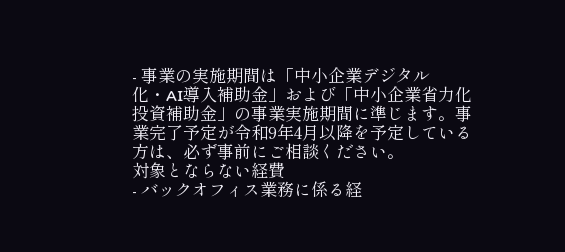- 事業の実施期間は「中小企業デジタル化・AI導入補助金」および「中小企業省力化投資補助金」の事業実施期間に準じます。事業完了予定が令和9年4月以降を予定している方は、必ず事前にご相談ください。
対象とならない経費
- バックオフィス業務に係る経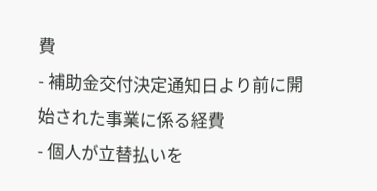費
- 補助金交付決定通知日より前に開始された事業に係る経費
- 個人が立替払いを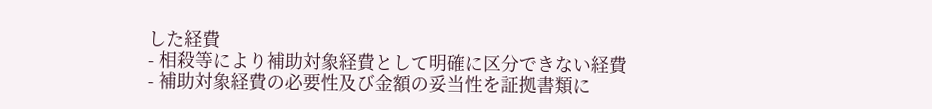した経費
- 相殺等により補助対象経費として明確に区分できない経費
- 補助対象経費の必要性及び金額の妥当性を証拠書類に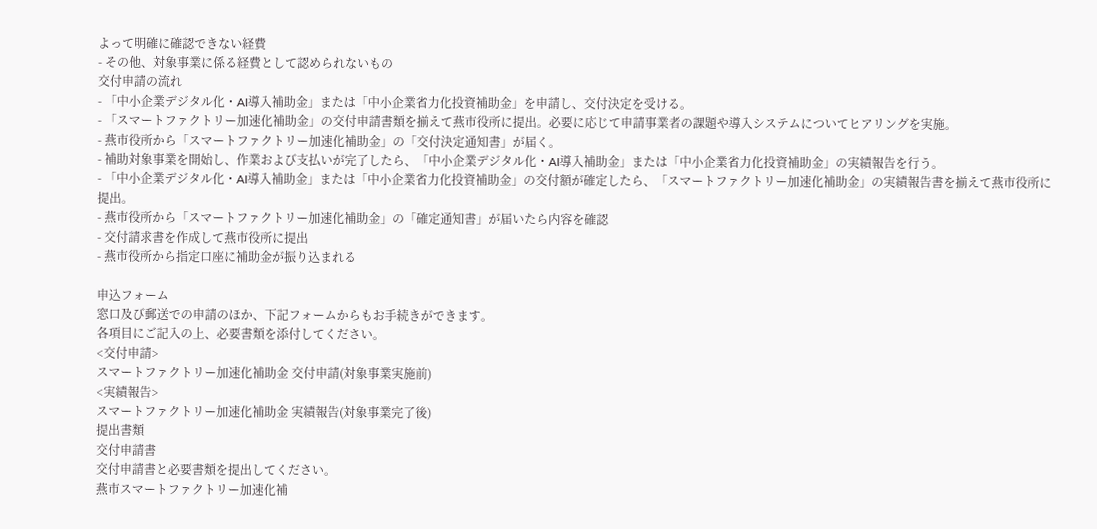よって明確に確認できない経費
- その他、対象事業に係る経費として認められないもの
交付申請の流れ
- 「中小企業デジタル化・AI導入補助金」または「中小企業省力化投資補助金」を申請し、交付決定を受ける。
- 「スマートファクトリー加速化補助金」の交付申請書類を揃えて燕市役所に提出。必要に応じて申請事業者の課題や導入システムについてヒアリングを実施。
- 燕市役所から「スマートファクトリー加速化補助金」の「交付決定通知書」が届く。
- 補助対象事業を開始し、作業および支払いが完了したら、「中小企業デジタル化・AI導入補助金」または「中小企業省力化投資補助金」の実績報告を行う。
- 「中小企業デジタル化・AI導入補助金」または「中小企業省力化投資補助金」の交付額が確定したら、「スマートファクトリー加速化補助金」の実績報告書を揃えて燕市役所に提出。
- 燕市役所から「スマートファクトリー加速化補助金」の「確定通知書」が届いたら内容を確認
- 交付請求書を作成して燕市役所に提出
- 燕市役所から指定口座に補助金が振り込まれる

申込フォーム
窓口及び郵送での申請のほか、下記フォームからもお手続きができます。
各項目にご記入の上、必要書類を添付してください。
<交付申請>
スマートファクトリー加速化補助金 交付申請(対象事業実施前)
<実績報告>
スマートファクトリー加速化補助金 実績報告(対象事業完了後)
提出書類
交付申請書
交付申請書と必要書類を提出してください。
燕市スマートファクトリー加速化補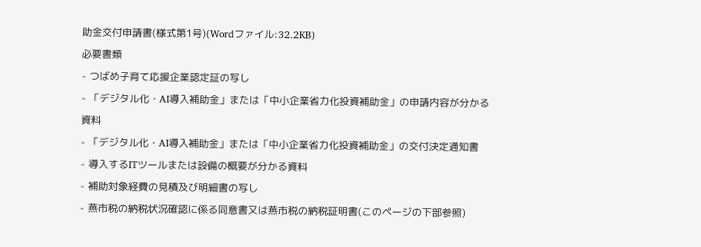助金交付申請書(様式第1号)(Wordファイル:32.2KB)
必要書類
- つばめ子育て応援企業認定証の写し
- 「デジタル化・AI導入補助金」または「中小企業省力化投資補助金」の申請内容が分かる資料
- 「デジタル化・AI導入補助金」または「中小企業省力化投資補助金」の交付決定通知書
- 導入するITツールまたは設備の概要が分かる資料
- 補助対象経費の見積及び明細書の写し
- 燕市税の納税状況確認に係る同意書又は燕市税の納税証明書(このページの下部参照)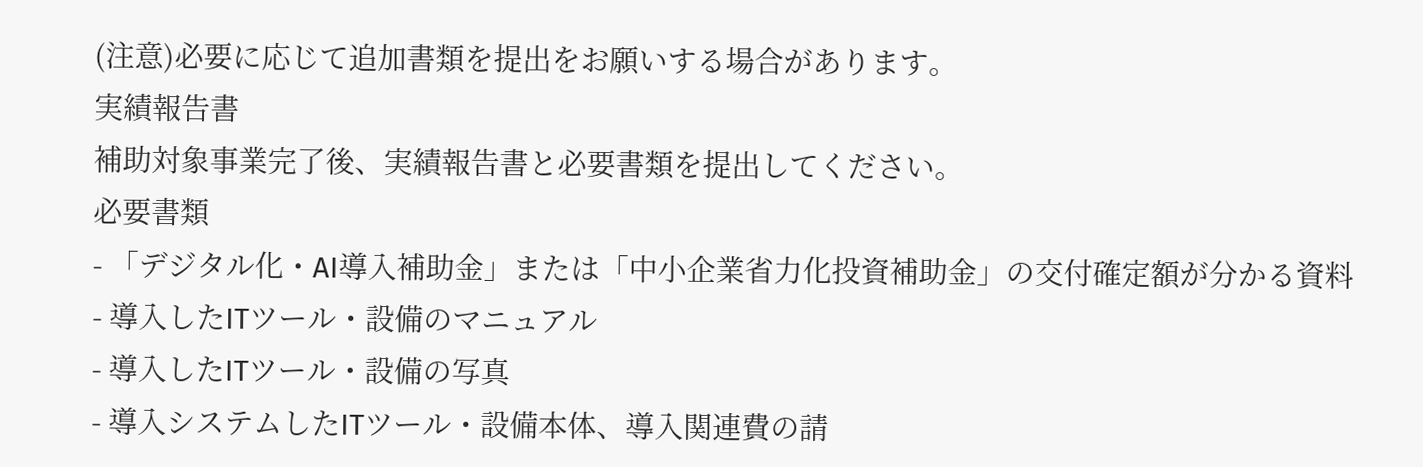(注意)必要に応じて追加書類を提出をお願いする場合があります。
実績報告書
補助対象事業完了後、実績報告書と必要書類を提出してください。
必要書類
- 「デジタル化・AI導入補助金」または「中小企業省力化投資補助金」の交付確定額が分かる資料
- 導入したITツール・設備のマニュアル
- 導入したITツール・設備の写真
- 導入システムしたITツール・設備本体、導入関連費の請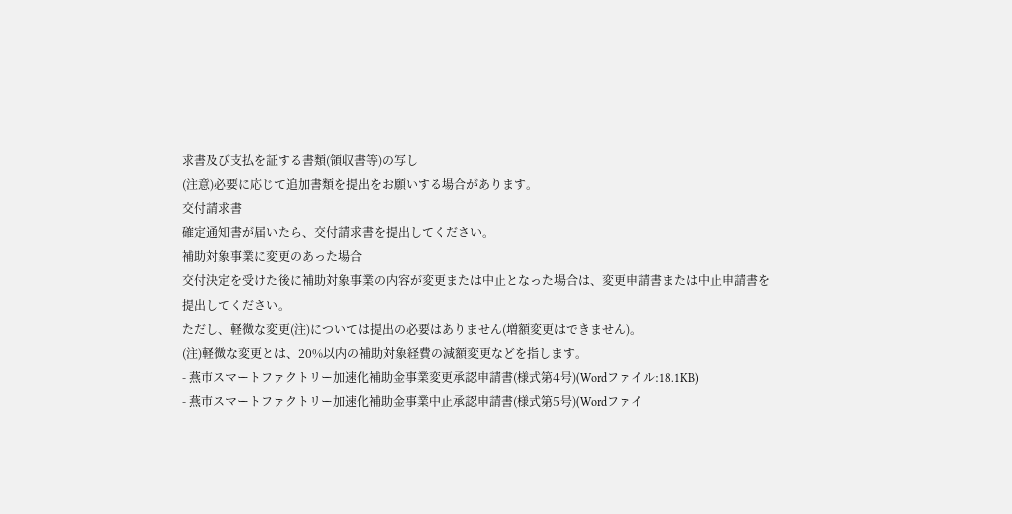求書及び支払を証する書類(領収書等)の写し
(注意)必要に応じて追加書類を提出をお願いする場合があります。
交付請求書
確定通知書が届いたら、交付請求書を提出してください。
補助対象事業に変更のあった場合
交付決定を受けた後に補助対象事業の内容が変更または中止となった場合は、変更申請書または中止申請書を提出してください。
ただし、軽微な変更(注)については提出の必要はありません(増額変更はできません)。
(注)軽微な変更とは、20%以内の補助対象経費の減額変更などを指します。
- 燕市スマートファクトリー加速化補助金事業変更承認申請書(様式第4号)(Wordファイル:18.1KB)
- 燕市スマートファクトリー加速化補助金事業中止承認申請書(様式第5号)(Wordファイ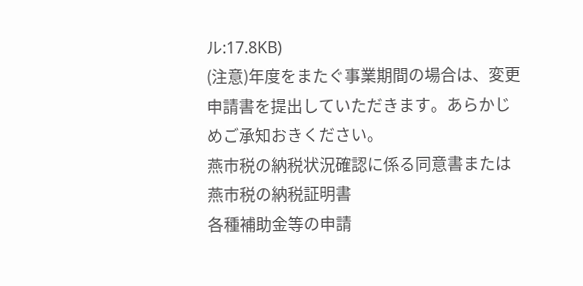ル:17.8KB)
(注意)年度をまたぐ事業期間の場合は、変更申請書を提出していただきます。あらかじめご承知おきください。
燕市税の納税状況確認に係る同意書または燕市税の納税証明書
各種補助金等の申請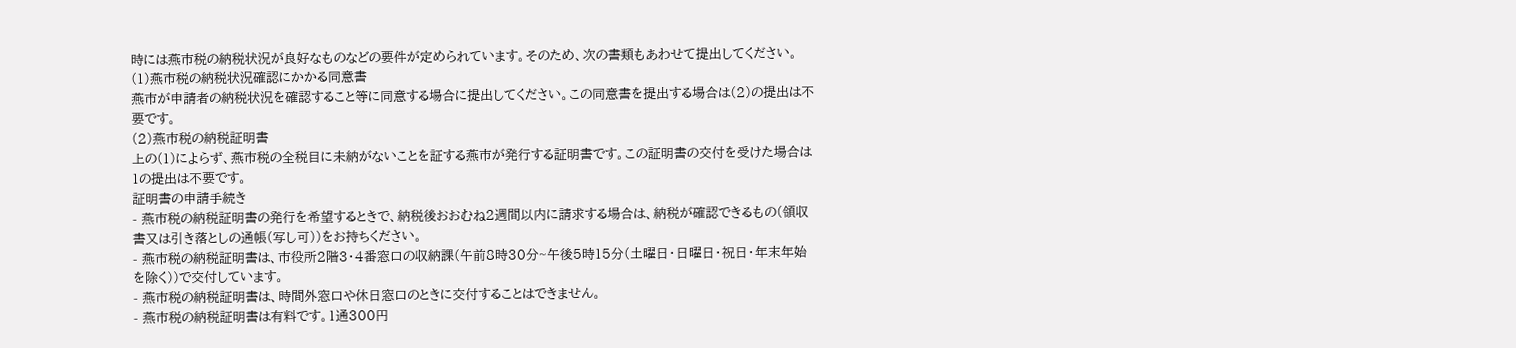時には燕市税の納税状況が良好なものなどの要件が定められています。そのため、次の書類もあわせて提出してください。
(1)燕市税の納税状況確認にかかる同意書
燕市が申請者の納税状況を確認すること等に同意する場合に提出してください。この同意書を提出する場合は(2)の提出は不要です。
(2)燕市税の納税証明書
上の(1)によらず、燕市税の全税目に未納がないことを証する燕市が発行する証明書です。この証明書の交付を受けた場合は1の提出は不要です。
証明書の申請手続き
- 燕市税の納税証明書の発行を希望するときで、納税後おおむね2週間以内に請求する場合は、納税が確認できるもの(領収書又は引き落としの通帳(写し可))をお持ちください。
- 燕市税の納税証明書は、市役所2階3・4番窓口の収納課(午前8時30分~午後5時15分(土曜日・日曜日・祝日・年末年始を除く))で交付しています。
- 燕市税の納税証明書は、時間外窓口や休日窓口のときに交付することはできません。
- 燕市税の納税証明書は有料です。1通300円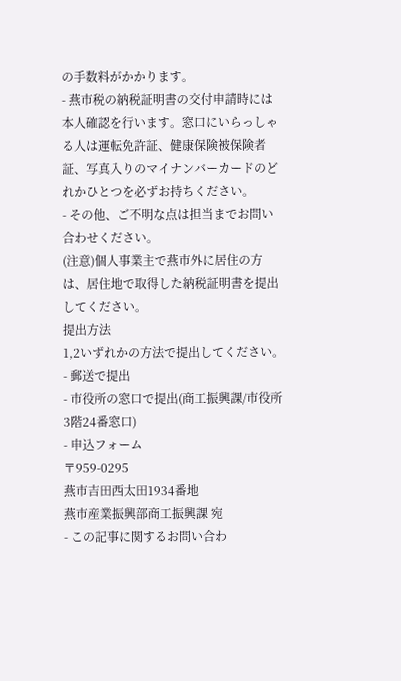の手数料がかかります。
- 燕市税の納税証明書の交付申請時には本人確認を行います。窓口にいらっしゃる人は運転免許証、健康保険被保険者証、写真入りのマイナンバーカードのどれかひとつを必ずお持ちください。
- その他、ご不明な点は担当までお問い合わせください。
(注意)個人事業主で燕市外に居住の方は、居住地で取得した納税証明書を提出してください。
提出方法
1,2いずれかの方法で提出してください。
- 郵送で提出
- 市役所の窓口で提出(商工振興課/市役所3階24番窓口)
- 申込フォーム
〒959-0295
燕市吉田西太田1934番地
燕市産業振興部商工振興課 宛
- この記事に関するお問い合わ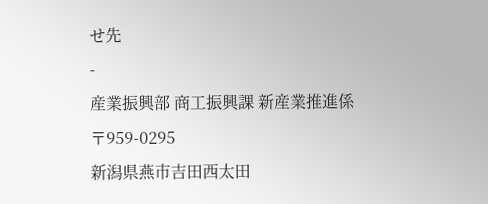せ先
-
産業振興部 商工振興課 新産業推進係
〒959-0295
新潟県燕市吉田西太田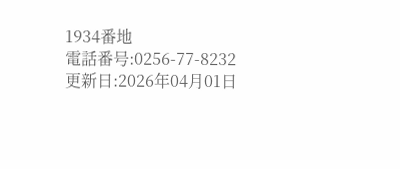1934番地
電話番号:0256-77-8232
更新日:2026年04月01日